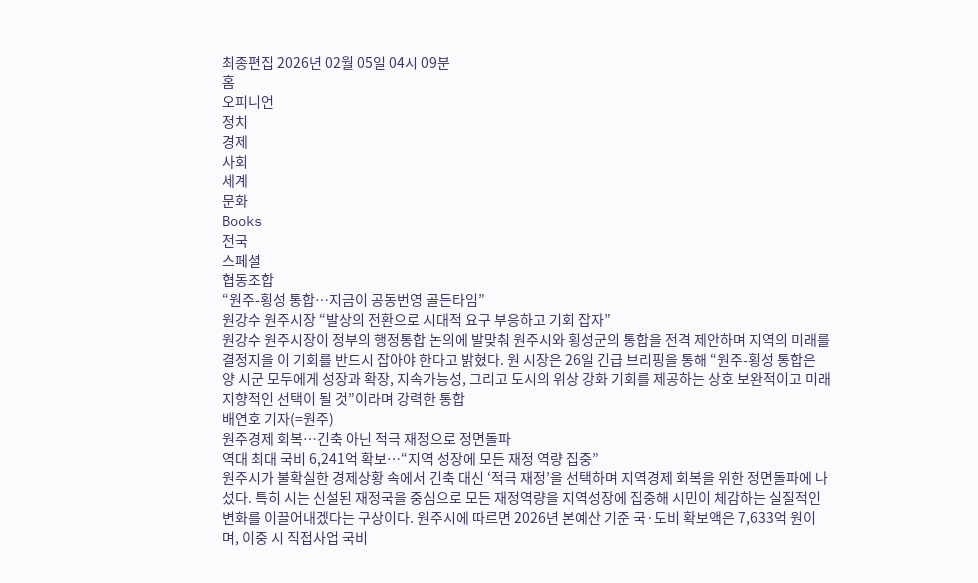최종편집 2026년 02월 05일 04시 09분
홈
오피니언
정치
경제
사회
세계
문화
Books
전국
스페셜
협동조합
“원주-횡성 통합…지금이 공동번영 골든타임”
원강수 원주시장 “발상의 전환으로 시대적 요구 부응하고 기회 잡자”
원강수 원주시장이 정부의 행정통합 논의에 발맞춰 원주시와 횡성군의 통합을 전격 제안하며 지역의 미래를 결정지을 이 기회를 반드시 잡아야 한다고 밝혔다. 원 시장은 26일 긴급 브리핑을 통해 “원주-횡성 통합은 양 시군 모두에게 성장과 확장, 지속가능성, 그리고 도시의 위상 강화 기회를 제공하는 상호 보완적이고 미래지향적인 선택이 될 것”이라며 강력한 통합
배연호 기자(=원주)
원주경제 회복…긴축 아닌 적극 재정으로 정면돌파
역대 최대 국비 6,241억 확보…“지역 성장에 모든 재정 역량 집중”
원주시가 불확실한 경제상황 속에서 긴축 대신 ‘적극 재정’을 선택하며 지역경제 회복을 위한 정면돌파에 나섰다. 특히 시는 신설된 재정국을 중심으로 모든 재정역량을 지역성장에 집중해 시민이 체감하는 실질적인 변화를 이끌어내겠다는 구상이다. 원주시에 따르면 2026년 본예산 기준 국·도비 확보액은 7,633억 원이며, 이중 시 직접사업 국비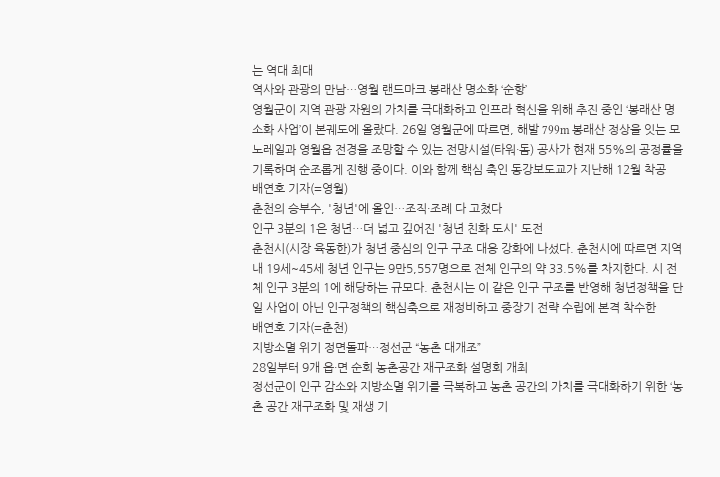는 역대 최대
역사와 관광의 만남…영월 랜드마크 봉래산 명소화 ‘순항’
영월군이 지역 관광 자원의 가치를 극대화하고 인프라 혁신을 위해 추진 중인 ‘봉래산 명소화 사업’이 본궤도에 올랐다. 26일 영월군에 따르면, 해발 799m 봉래산 정상을 잇는 모노레일과 영월읍 전경을 조망할 수 있는 전망시설(타워·돔) 공사가 현재 55%의 공정률을 기록하며 순조롭게 진행 중이다. 이와 함께 핵심 축인 동강보도교가 지난해 12월 착공
배연호 기자(=영월)
춘천의 승부수, '청년'에 올인…조직·조례 다 고쳤다
인구 3분의 1은 청년…더 넓고 깊어진 '청년 친화 도시' 도전
춘천시(시장 육동한)가 청년 중심의 인구 구조 대응 강화에 나섰다. 춘천시에 따르면 지역 내 19세~45세 청년 인구는 9만5,557명으로 전체 인구의 약 33.5%를 차지한다. 시 전체 인구 3분의 1에 해당하는 규모다. 춘천시는 이 같은 인구 구조를 반영해 청년정책을 단일 사업이 아닌 인구정책의 핵심축으로 재정비하고 중장기 전략 수립에 본격 착수한
배연호 기자(=춘천)
지방소멸 위기 정면돌파…정선군 “농촌 대개조”
28일부터 9개 읍·면 순회 농촌공간 재구조화 설명회 개최
정선군이 인구 감소와 지방소멸 위기를 극복하고 농촌 공간의 가치를 극대화하기 위한 ‘농촌 공간 재구조화 및 재생 기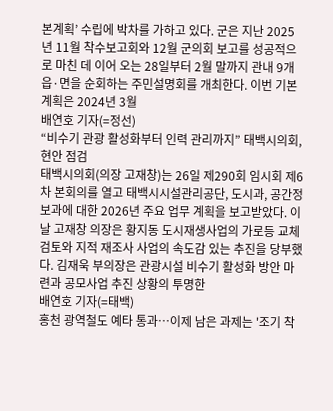본계획’ 수립에 박차를 가하고 있다. 군은 지난 2025년 11월 착수보고회와 12월 군의회 보고를 성공적으로 마친 데 이어 오는 28일부터 2월 말까지 관내 9개 읍·면을 순회하는 주민설명회를 개최한다. 이번 기본계획은 2024년 3월
배연호 기자(=정선)
“비수기 관광 활성화부터 인력 관리까지” 태백시의회, 현안 점검
태백시의회(의장 고재창)는 26일 제290회 임시회 제6차 본회의를 열고 태백시시설관리공단, 도시과, 공간정보과에 대한 2026년 주요 업무 계획을 보고받았다. 이날 고재창 의장은 황지동 도시재생사업의 가로등 교체 검토와 지적 재조사 사업의 속도감 있는 추진을 당부했다. 김재욱 부의장은 관광시설 비수기 활성화 방안 마련과 공모사업 추진 상황의 투명한
배연호 기자(=태백)
홍천 광역철도 예타 통과…이제 남은 과제는 '조기 착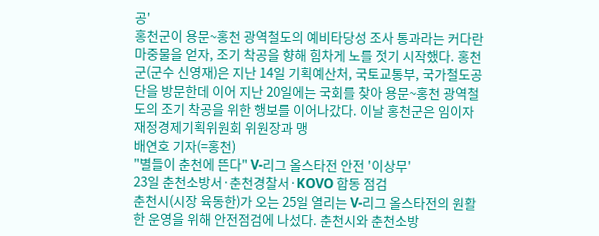공'
홍천군이 용문~홍천 광역철도의 예비타당성 조사 통과라는 커다란 마중물을 얻자, 조기 착공을 향해 힘차게 노를 젓기 시작했다. 홍천군(군수 신영재)은 지난 14일 기획예산처, 국토교통부, 국가철도공단을 방문한데 이어 지난 20일에는 국회를 찾아 용문~홍천 광역철도의 조기 착공을 위한 행보를 이어나갔다. 이날 홍천군은 임이자 재정경제기획위원회 위원장과 맹
배연호 기자(=홍천)
"별들이 춘천에 뜬다" V-리그 올스타전 안전 '이상무'
23일 춘천소방서·춘천경찰서·KOVO 합동 점검
춘천시(시장 육동한)가 오는 25일 열리는 V-리그 올스타전의 원활한 운영을 위해 안전점검에 나섰다. 춘천시와 춘천소방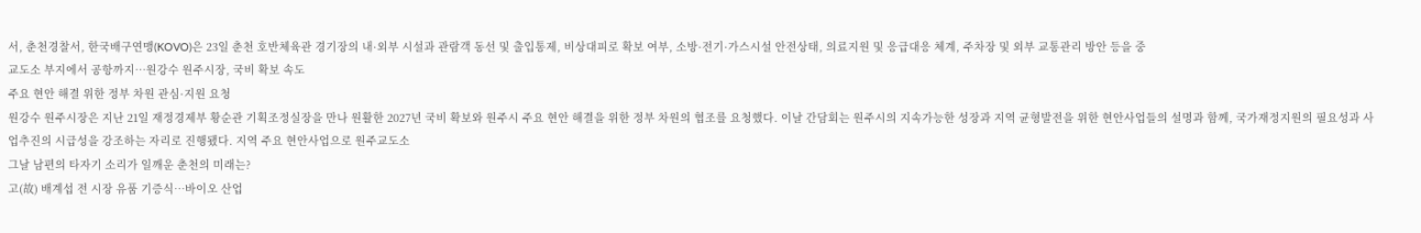서, 춘천경찰서, 한국배구연맹(KOVO)은 23일 춘천 호반체육관 경기장의 내·외부 시설과 관람객 동선 및 출입통제, 비상대피로 확보 여부, 소방·전기·가스시설 안전상태, 의료지원 및 응급대응 체계, 주차장 및 외부 교통관리 방안 등을 중
교도소 부지에서 공항까지…원강수 원주시장, 국비 확보 속도
주요 현안 해결 위한 정부 차원 관심·지원 요청
원강수 원주시장은 지난 21일 재정경제부 황순관 기획조정실장을 만나 원활한 2027년 국비 확보와 원주시 주요 현안 해결을 위한 정부 차원의 협조를 요청했다. 이날 간담회는 원주시의 지속가능한 성장과 지역 균형발전을 위한 현안사업들의 설명과 함께, 국가재정지원의 필요성과 사업추진의 시급성을 강조하는 자리로 진행됐다. 지역 주요 현안사업으로 원주교도소
그날 남편의 타자기 소리가 일깨운 춘천의 미래는?
고(故) 배계섭 전 시장 유품 기증식…바이오 산업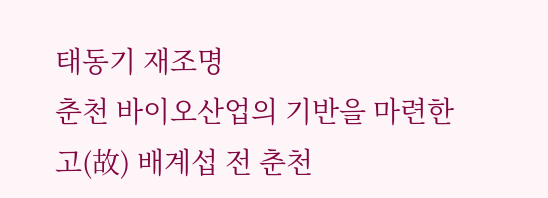태동기 재조명
춘천 바이오산업의 기반을 마련한 고(故) 배계섭 전 춘천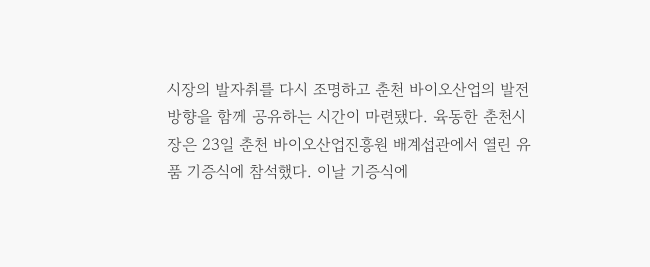시장의 발자취를 다시 조명하고 춘천 바이오산업의 발전 방향을 함께 공유하는 시간이 마련됐다. 육동한 춘천시장은 23일 춘천 바이오산업진흥원 배계섭관에서 열린 유품 기증식에 참석했다. 이날 기증식에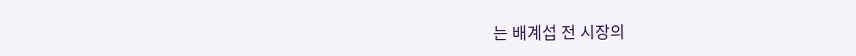는 배계섭 전 시장의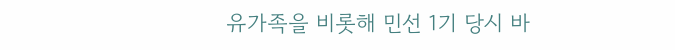유가족을 비롯해 민선 1기 당시 바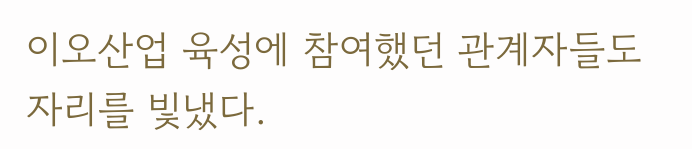이오산업 육성에 참여했던 관계자들도 자리를 빛냈다.